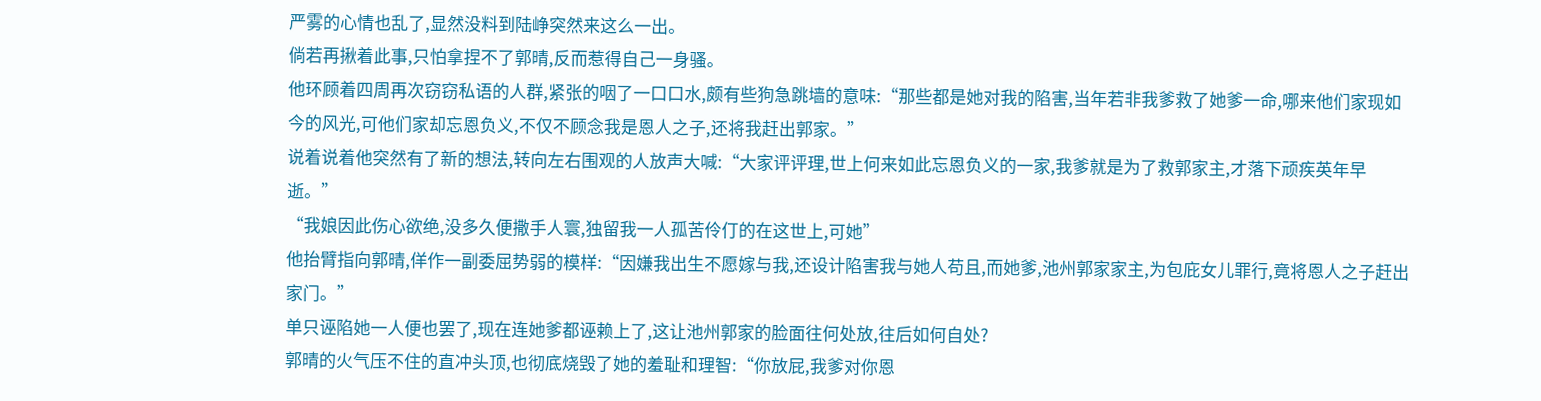严雾的心情也乱了,显然没料到陆峥突然来这么一出。
倘若再揪着此事,只怕拿捏不了郭晴,反而惹得自己一身骚。
他环顾着四周再次窃窃私语的人群,紧张的咽了一口口水,颇有些狗急跳墙的意味:“那些都是她对我的陷害,当年若非我爹救了她爹一命,哪来他们家现如今的风光,可他们家却忘恩负义,不仅不顾念我是恩人之子,还将我赶出郭家。”
说着说着他突然有了新的想法,转向左右围观的人放声大喊:“大家评评理,世上何来如此忘恩负义的一家,我爹就是为了救郭家主,才落下顽疾英年早逝。”
“我娘因此伤心欲绝,没多久便撒手人寰,独留我一人孤苦伶仃的在这世上,可她”
他抬臂指向郭晴,佯作一副委屈势弱的模样:“因嫌我出生不愿嫁与我,还设计陷害我与她人苟且,而她爹,池州郭家家主,为包庇女儿罪行,竟将恩人之子赶出家门。”
单只诬陷她一人便也罢了,现在连她爹都诬赖上了,这让池州郭家的脸面往何处放,往后如何自处?
郭晴的火气压不住的直冲头顶,也彻底烧毁了她的羞耻和理智:“你放屁,我爹对你恩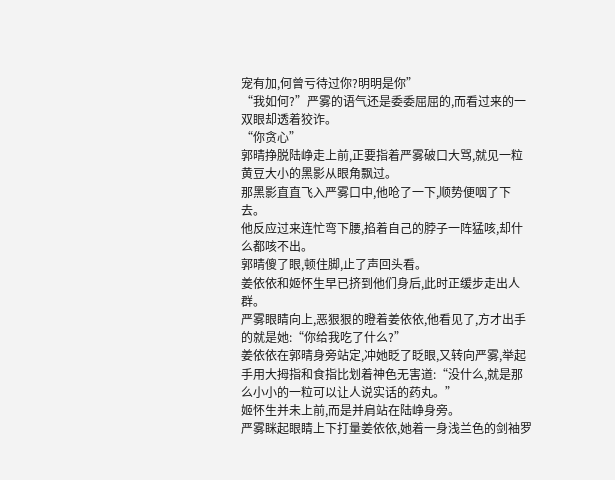宠有加,何曾亏待过你?明明是你”
“我如何?”严雾的语气还是委委屈屈的,而看过来的一双眼却透着狡诈。
“你贪心”
郭晴挣脱陆峥走上前,正要指着严雾破口大骂,就见一粒黄豆大小的黑影从眼角飘过。
那黑影直直飞入严雾口中,他呛了一下,顺势便咽了下去。
他反应过来连忙弯下腰,掐着自己的脖子一阵猛咳,却什么都咳不出。
郭晴傻了眼,顿住脚,止了声回头看。
姜依依和姬怀生早已挤到他们身后,此时正缓步走出人群。
严雾眼睛向上,恶狠狠的瞪着姜依依,他看见了,方才出手的就是她:“你给我吃了什么?”
姜依依在郭晴身旁站定,冲她眨了眨眼,又转向严雾,举起手用大拇指和食指比划着神色无害道:“没什么,就是那么小小的一粒可以让人说实话的药丸。”
姬怀生并未上前,而是并肩站在陆峥身旁。
严雾眯起眼睛上下打量姜依依,她着一身浅兰色的剑袖罗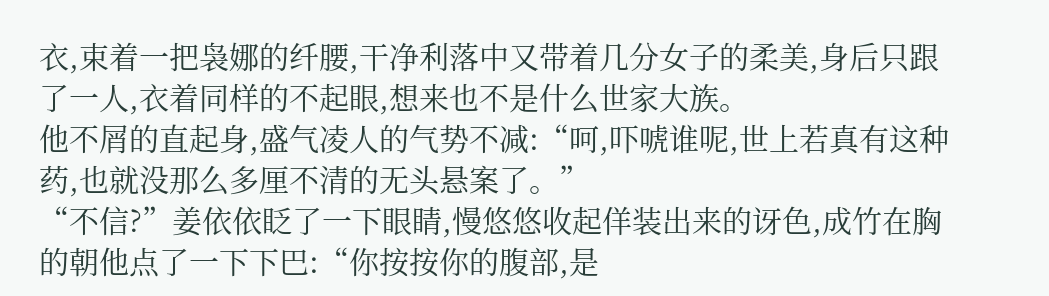衣,束着一把袅娜的纤腰,干净利落中又带着几分女子的柔美,身后只跟了一人,衣着同样的不起眼,想来也不是什么世家大族。
他不屑的直起身,盛气凌人的气势不减:“呵,吓唬谁呢,世上若真有这种药,也就没那么多厘不清的无头悬案了。”
“不信?”姜依依眨了一下眼睛,慢悠悠收起佯装出来的讶色,成竹在胸的朝他点了一下下巴:“你按按你的腹部,是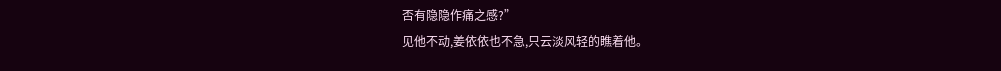否有隐隐作痛之感?”
见他不动,姜依依也不急,只云淡风轻的瞧着他。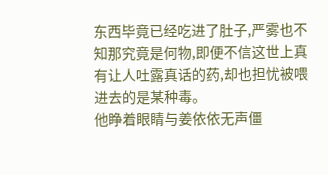东西毕竟已经吃进了肚子,严雾也不知那究竟是何物,即便不信这世上真有让人吐露真话的药,却也担忧被喂进去的是某种毒。
他睁着眼睛与姜依依无声僵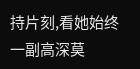持片刻,看她始终一副高深莫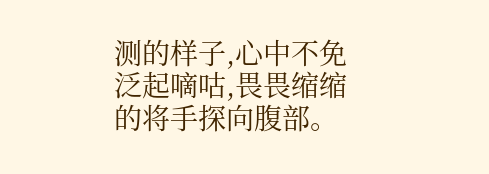测的样子,心中不免泛起嘀咕,畏畏缩缩的将手探向腹部。